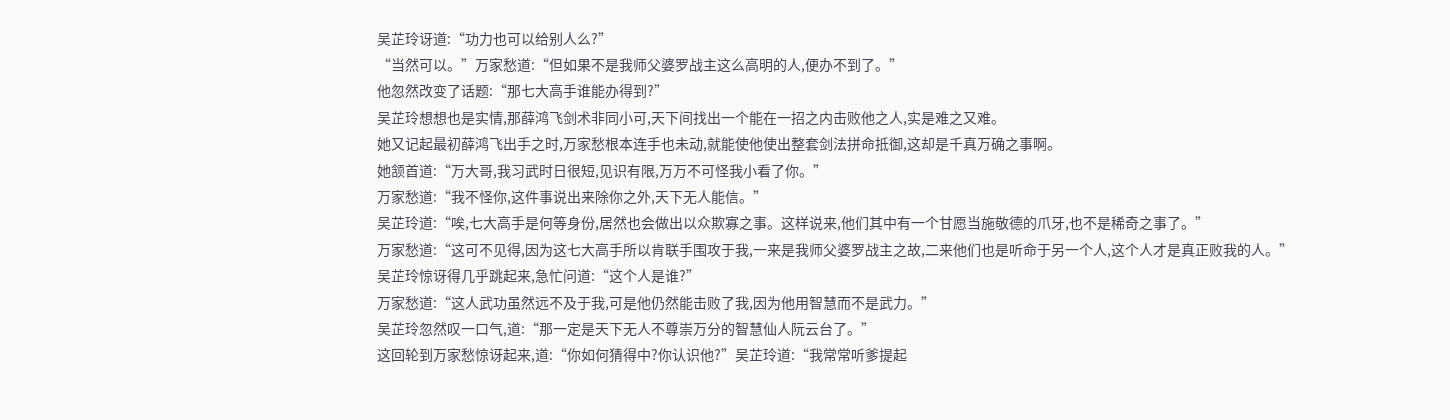吴芷玲讶道:“功力也可以给别人么?”
“当然可以。”万家愁道:“但如果不是我师父婆罗战主这么高明的人,便办不到了。”
他忽然改变了话题:“那七大高手谁能办得到?”
吴芷玲想想也是实情,那薛鸿飞剑术非同小可,天下间找出一个能在一招之内击败他之人,实是难之又难。
她又记起最初薛鸿飞出手之时,万家愁根本连手也未动,就能使他使出整套剑法拼命抵御,这却是千真万确之事啊。
她颔首道:“万大哥,我习武时日很短,见识有限,万万不可怪我小看了你。”
万家愁道:“我不怪你,这件事说出来除你之外,天下无人能信。”
吴芷玲道:“唉,七大高手是何等身份,居然也会做出以众欺寡之事。这样说来,他们其中有一个甘愿当施敬德的爪牙,也不是稀奇之事了。”
万家愁道:“这可不见得,因为这七大高手所以肯联手围攻于我,一来是我师父婆罗战主之故,二来他们也是听命于另一个人,这个人才是真正败我的人。”
吴芷玲惊讶得几乎跳起来,急忙问道:“这个人是谁?”
万家愁道:“这人武功虽然远不及于我,可是他仍然能击败了我,因为他用智慧而不是武力。”
吴芷玲忽然叹一口气,道:“那一定是天下无人不尊崇万分的智慧仙人阮云台了。”
这回轮到万家愁惊讶起来,道:“你如何猜得中?你认识他?”吴芷玲道:“我常常听爹提起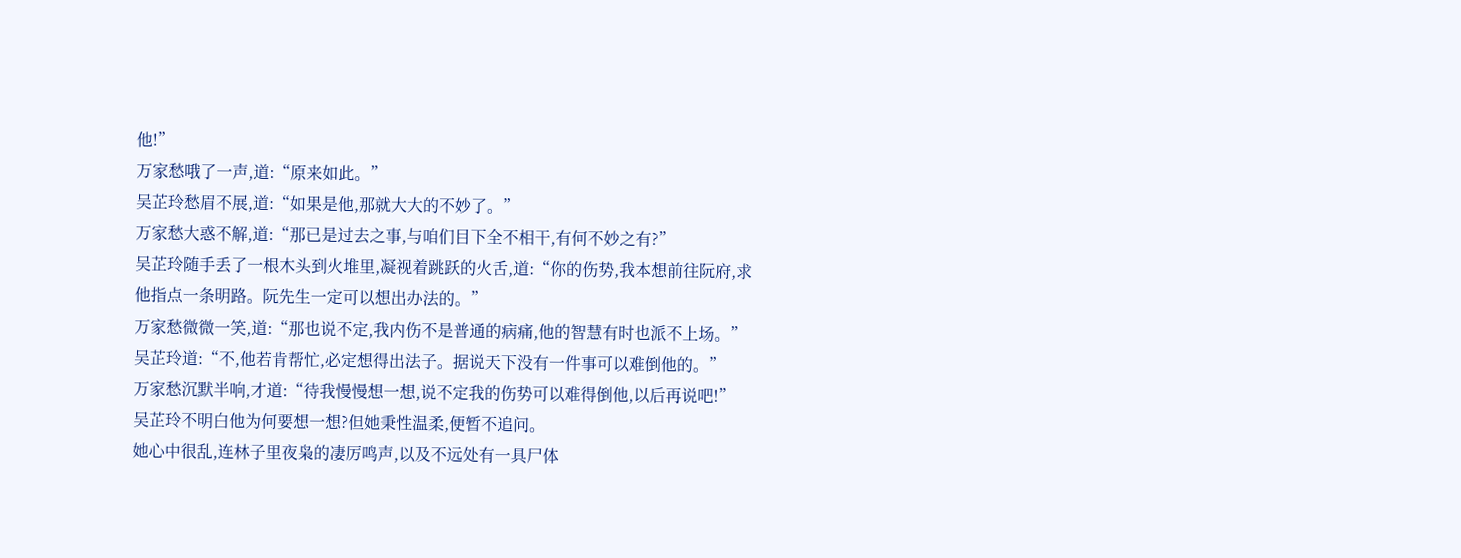他!”
万家愁哦了一声,道:“原来如此。”
吴芷玲愁眉不展,道:“如果是他,那就大大的不妙了。”
万家愁大惑不解,道:“那已是过去之事,与咱们目下全不相干,有何不妙之有?”
吴芷玲随手丢了一根木头到火堆里,凝视着跳跃的火舌,道:“你的伤势,我本想前往阮府,求他指点一条明路。阮先生一定可以想出办法的。”
万家愁微微一笑,道:“那也说不定,我内伤不是普通的病痛,他的智慧有时也派不上场。”
吴芷玲道:“不,他若肯帮忙,必定想得出法子。据说天下没有一件事可以难倒他的。”
万家愁沉默半响,才道:“待我慢慢想一想,说不定我的伤势可以难得倒他,以后再说吧!”
吴芷玲不明白他为何要想一想?但她秉性温柔,便暂不追问。
她心中很乱,连林子里夜枭的凄厉鸣声,以及不远处有一具尸体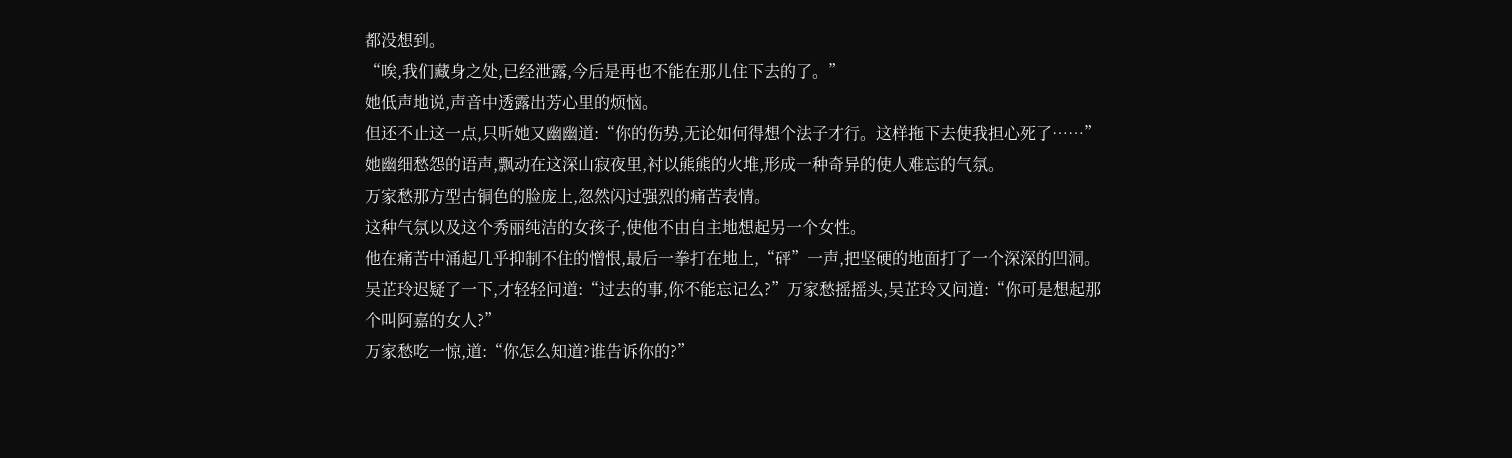都没想到。
“唉,我们藏身之处,已经泄露,今后是再也不能在那儿住下去的了。”
她低声地说,声音中透露出芳心里的烦恼。
但还不止这一点,只听她又幽幽道:“你的伤势,无论如何得想个法子才行。这样拖下去使我担心死了……”
她幽细愁怨的语声,飘动在这深山寂夜里,衬以熊熊的火堆,形成一种奇异的使人难忘的气氛。
万家愁那方型古铜色的脸庞上,忽然闪过强烈的痛苦表情。
这种气氛以及这个秀丽纯洁的女孩子,使他不由自主地想起另一个女性。
他在痛苦中涌起几乎抑制不住的憎恨,最后一拳打在地上,“砰”一声,把坚硬的地面打了一个深深的凹洞。
吴芷玲迟疑了一下,才轻轻问道:“过去的事,你不能忘记么?”万家愁摇摇头,吴芷玲又问道:“你可是想起那个叫阿嘉的女人?”
万家愁吃一惊,道:“你怎么知道?谁告诉你的?”